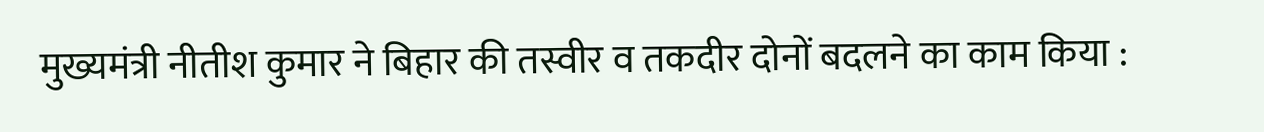मुख्यमंत्री नीतीश कुमार ने बिहार की तस्वीर व तकदीर दोनों बदलने का काम किया :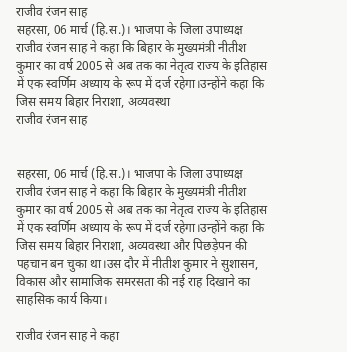राजीव रंजन साह
सहरसा, 06 मार्च (हि.स.)। भाजपा के जिला उपाध्यक्ष राजीव रंजन साह ने कहा कि बिहार के मुख्यमंत्री नीतीश कुमार का वर्ष 2005 से अब तक का नेतृत्व राज्य के इतिहास में एक स्वर्णिम अध्याय के रूप में दर्ज रहेगा।उन्होंने कहा कि जिस समय बिहार निराशा, अव्यवस्था
राजीव रंजन साह


सहरसा, 06 मार्च (हि.स.)। भाजपा के जिला उपाध्यक्ष राजीव रंजन साह ने कहा कि बिहार के मुख्यमंत्री नीतीश कुमार का वर्ष 2005 से अब तक का नेतृत्व राज्य के इतिहास में एक स्वर्णिम अध्याय के रूप में दर्ज रहेगा।उन्होंने कहा कि जिस समय बिहार निराशा, अव्यवस्था और पिछड़ेपन की पहचान बन चुका था।उस दौर में नीतीश कुमार ने सुशासन, विकास और सामाजिक समरसता की नई राह दिखाने का साहसिक कार्य किया।

राजीव रंजन साह ने कहा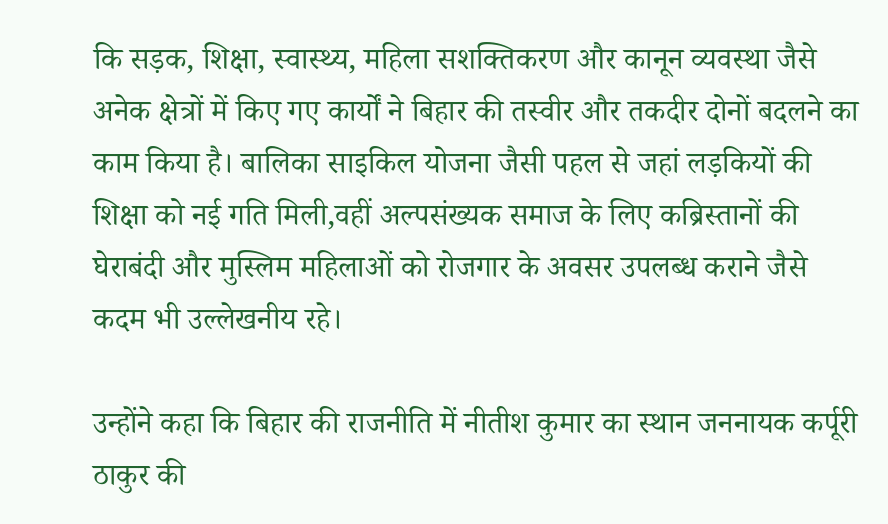कि सड़क, शिक्षा, स्वास्थ्य, महिला सशक्तिकरण और कानून व्यवस्था जैसे अनेक क्षेत्रों में किए गए कार्यों ने बिहार की तस्वीर और तकदीर दोनों बदलने का काम किया है। बालिका साइकिल योजना जैसी पहल से जहां लड़कियों की शिक्षा को नई गति मिली,वहीं अल्पसंख्यक समाज के लिए कब्रिस्तानों की घेराबंदी और मुस्लिम महिलाओं को रोजगार के अवसर उपलब्ध कराने जैसे कदम भी उल्लेखनीय रहे।

उन्होंने कहा कि बिहार की राजनीति में नीतीश कुमार का स्थान जननायक कर्पूरी ठाकुर की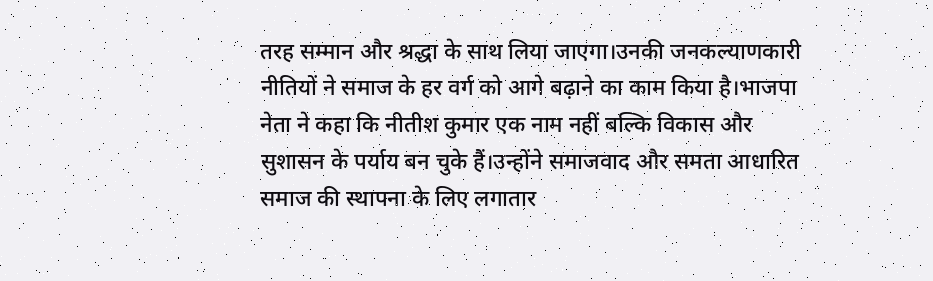तरह सम्मान और श्रद्धा के साथ लिया जाएगा।उनकी जनकल्याणकारी नीतियों ने समाज के हर वर्ग को आगे बढ़ाने का काम किया है।भाजपा नेता ने कहा कि नीतीश कुमार एक नाम नहीं बल्कि विकास और सुशासन के पर्याय बन चुके हैं।उन्होंने समाजवाद और समता आधारित समाज की स्थापना के लिए लगातार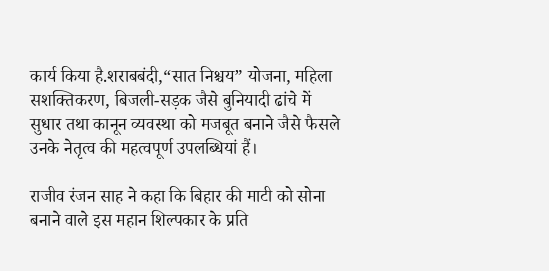कार्य किया है.शराबबंदी,“सात निश्चय” योजना, महिला सशक्तिकरण, बिजली-सड़क जैसे बुनियादी ढांचे में सुधार तथा कानून व्यवस्था को मजबूत बनाने जैसे फैसले उनके नेतृत्व की महत्वपूर्ण उपलब्धियां हैं।

राजीव रंजन साह ने कहा कि बिहार की माटी को सोना बनाने वाले इस महान शिल्पकार के प्रति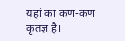यहां का कण-कण कृतज्ञ है।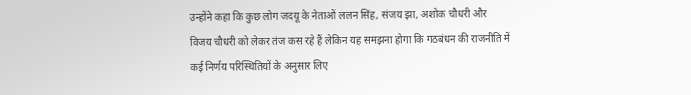उन्होंने कहा कि कुछ लोग जदयू के नेताओं ललन सिंह, संजय झा, अशोक चौधरी और विजय चौधरी को लेकर तंज कस रहे हैं लेकिन यह समझना होगा कि गठबंधन की राजनीति में कई निर्णय परिस्थितियों के अनुसार लिए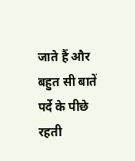जाते हैं और बहुत सी बातें पर्दे के पीछे रहती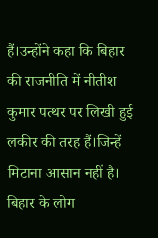हैं।उन्होंने कहा कि बिहार की राजनीति में नीतीश कुमार पत्थर पर लिखी हुई लकीर की तरह हैं।जिन्हें मिटाना आसान नहीं है। बिहार के लोग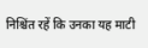निश्चिंत रहें कि उनका यह माटी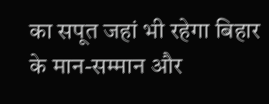का सपूत जहां भी रहेगा बिहार के मान-सम्मान और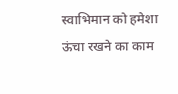स्वाभिमान को हमेशा ऊंचा रखने का काम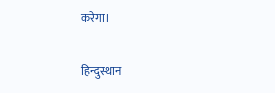करेगा।

हिन्दुस्थान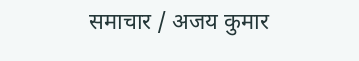समाचार / अजय कुमार